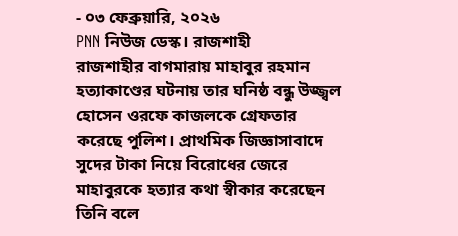- ০৩ ফেব্রুয়ারি, ২০২৬
PNN নিউজ ডেস্ক। রাজশাহী
রাজশাহীর বাগমারায় মাহাবুর রহমান হত্যাকাণ্ডের ঘটনায় তার ঘনিষ্ঠ বন্ধু উজ্জ্বল হোসেন ওরফে কাজলকে গ্রেফতার করেছে পুলিশ। প্রাথমিক জিজ্ঞাসাবাদে সুদের টাকা নিয়ে বিরোধের জেরে মাহাবুরকে হত্যার কথা স্বীকার করেছেন তিনি বলে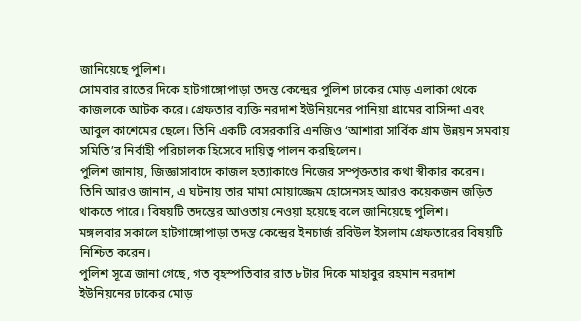জানিয়েছে পুলিশ।
সোমবার রাতের দিকে হাটগাঙ্গোপাড়া তদন্ত কেন্দ্রের পুলিশ ঢাকের মোড় এলাকা থেকে কাজলকে আটক করে। গ্রেফতার ব্যক্তি নরদাশ ইউনিয়নের পানিয়া গ্রামের বাসিন্দা এবং আবুল কাশেমের ছেলে। তিনি একটি বেসরকারি এনজিও ‘আশারা সার্বিক গ্রাম উন্নয়ন সমবায় সমিতি’র নির্বাহী পরিচালক হিসেবে দায়িত্ব পালন করছিলেন।
পুলিশ জানায়, জিজ্ঞাসাবাদে কাজল হত্যাকাণ্ডে নিজের সম্পৃক্ততার কথা স্বীকার করেন। তিনি আরও জানান, এ ঘটনায় তার মামা মোয়াজ্জেম হোসেনসহ আরও কয়েকজন জড়িত থাকতে পারে। বিষয়টি তদন্তের আওতায় নেওয়া হয়েছে বলে জানিয়েছে পুলিশ।
মঙ্গলবার সকালে হাটগাঙ্গোপাড়া তদন্ত কেন্দ্রের ইনচার্জ রবিউল ইসলাম গ্রেফতারের বিষয়টি নিশ্চিত করেন।
পুলিশ সূত্রে জানা গেছে, গত বৃহস্পতিবার রাত ৮টার দিকে মাহাবুর রহমান নরদাশ ইউনিয়নের ঢাকের মোড়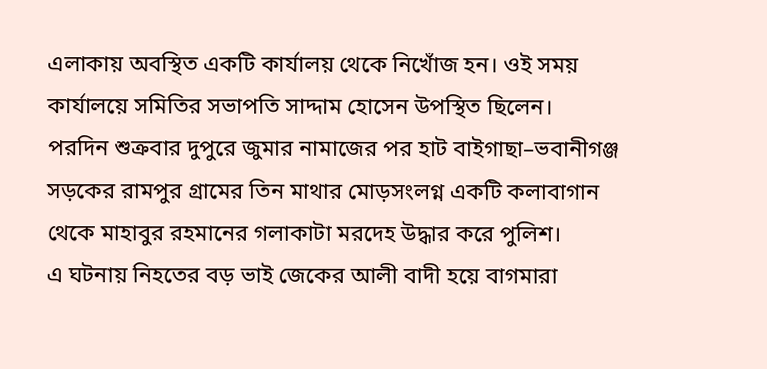এলাকায় অবস্থিত একটি কার্যালয় থেকে নিখোঁজ হন। ওই সময় কার্যালয়ে সমিতির সভাপতি সাদ্দাম হোসেন উপস্থিত ছিলেন।
পরদিন শুক্রবার দুপুরে জুমার নামাজের পর হাট বাইগাছা–ভবানীগঞ্জ সড়কের রামপুর গ্রামের তিন মাথার মোড়সংলগ্ন একটি কলাবাগান থেকে মাহাবুর রহমানের গলাকাটা মরদেহ উদ্ধার করে পুলিশ।
এ ঘটনায় নিহতের বড় ভাই জেকের আলী বাদী হয়ে বাগমারা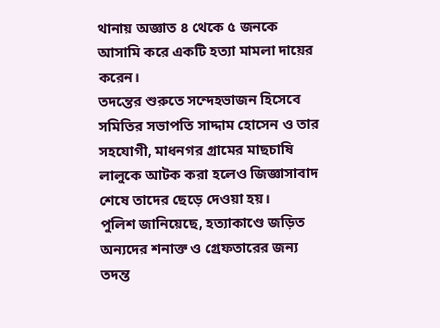থানায় অজ্ঞাত ৪ থেকে ৫ জনকে আসামি করে একটি হত্যা মামলা দায়ের করেন।
তদন্তের শুরুতে সন্দেহভাজন হিসেবে সমিতির সভাপতি সাদ্দাম হোসেন ও তার সহযোগী, মাধনগর গ্রামের মাছচাষি লালুকে আটক করা হলেও জিজ্ঞাসাবাদ শেষে তাদের ছেড়ে দেওয়া হয়।
পুলিশ জানিয়েছে, হত্যাকাণ্ডে জড়িত অন্যদের শনাক্ত ও গ্রেফতারের জন্য তদন্ত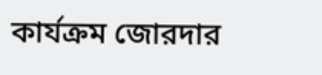কার্যক্রম জোরদার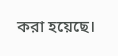করা হয়েছে।